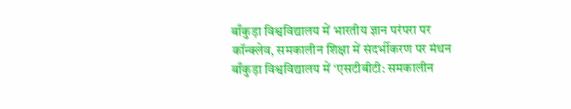बाँकुड़ा विश्वविद्यालय में भारतीय ज्ञान परंपरा पर कॉन्क्लेव, समकालीन शिक्षा में संदर्भीकरण पर मंथन
बाँकुड़ा विश्वविद्यालय में ‘एसटीबीटी: समकालीन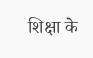शिक्षा के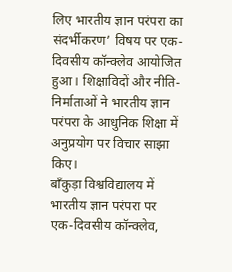लिए भारतीय ज्ञान परंपरा का संदर्भीकरण’ विषय पर एक-दिवसीय कॉन्क्लेव आयोजित हुआ। शिक्षाविदों और नीति-निर्माताओं ने भारतीय ज्ञान परंपरा के आधुनिक शिक्षा में अनुप्रयोग पर विचार साझा किए।
बाँकुड़ा विश्वविद्यालय में भारतीय ज्ञान परंपरा पर एक-दिवसीय कॉन्क्लेव,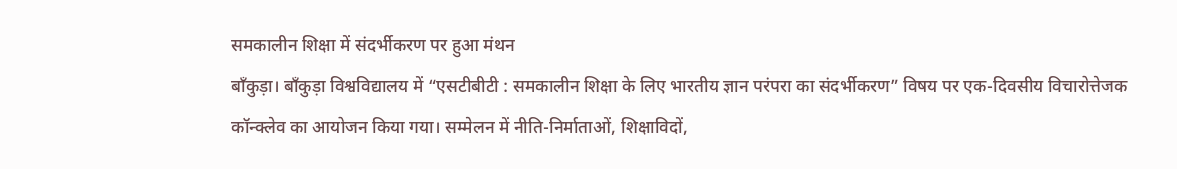समकालीन शिक्षा में संदर्भीकरण पर हुआ मंथन
बाँकुड़ा। बाँकुड़ा विश्वविद्यालय में “एसटीबीटी : समकालीन शिक्षा के लिए भारतीय ज्ञान परंपरा का संदर्भीकरण” विषय पर एक-दिवसीय विचारोत्तेजक कॉन्क्लेव का आयोजन किया गया। सम्मेलन में नीति-निर्माताओं, शिक्षाविदों,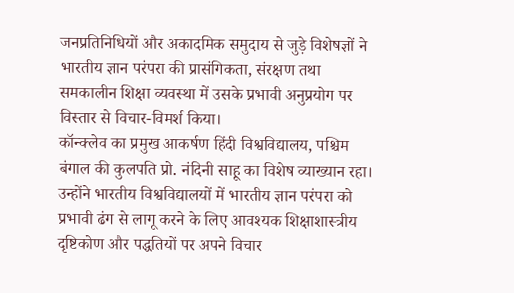जनप्रतिनिधियों और अकादमिक समुदाय से जुड़े विशेषज्ञों ने भारतीय ज्ञान परंपरा की प्रासंगिकता, संरक्षण तथा समकालीन शिक्षा व्यवस्था में उसके प्रभावी अनुप्रयोग पर विस्तार से विचार-विमर्श किया।
कॉन्क्लेव का प्रमुख आकर्षण हिंदी विश्वविद्यालय, पश्चिम बंगाल की कुलपति प्रो. नंदिनी साहू का विशेष व्याख्यान रहा। उन्होंने भारतीय विश्वविद्यालयों में भारतीय ज्ञान परंपरा को प्रभावी ढंग से लागू करने के लिए आवश्यक शिक्षाशास्त्रीय दृष्टिकोण और पद्धतियों पर अपने विचार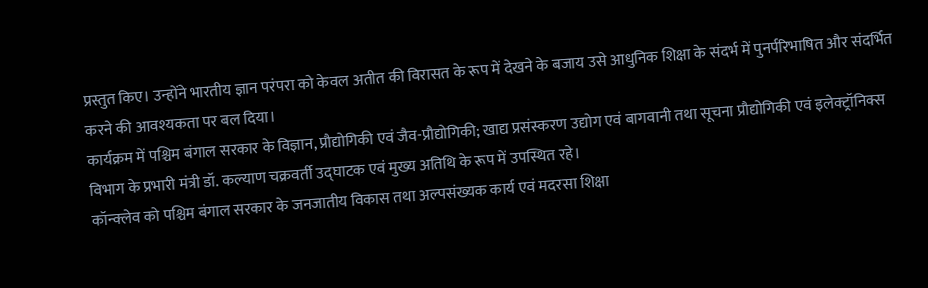प्रस्तुत किए। उन्होंने भारतीय ज्ञान परंपरा को केवल अतीत की विरासत के रूप में देखने के बजाय उसे आधुनिक शिक्षा के संदर्भ में पुनर्परिभाषित और संदर्भित करने की आवश्यकता पर बल दिया।
कार्यक्रम में पश्चिम बंगाल सरकार के विज्ञान, प्रौद्योगिकी एवं जैव-प्रौद्योगिकी; खाद्य प्रसंस्करण उद्योग एवं बागवानी तथा सूचना प्रौद्योगिकी एवं इलेक्ट्रॉनिक्स विभाग के प्रभारी मंत्री डॉ. कल्याण चक्रवर्ती उद्घाटक एवं मुख्य अतिथि के रूप में उपस्थित रहे।
कॉन्क्लेव को पश्चिम बंगाल सरकार के जनजातीय विकास तथा अल्पसंख्यक कार्य एवं मदरसा शिक्षा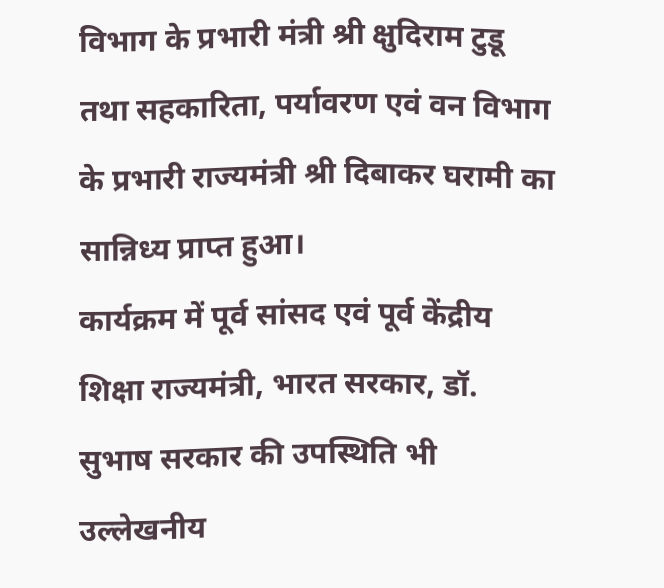विभाग के प्रभारी मंत्री श्री क्षुदिराम टुडू तथा सहकारिता, पर्यावरण एवं वन विभाग के प्रभारी राज्यमंत्री श्री दिबाकर घरामी का सान्निध्य प्राप्त हुआ।
कार्यक्रम में पूर्व सांसद एवं पूर्व केंद्रीय शिक्षा राज्यमंत्री, भारत सरकार, डॉ. सुभाष सरकार की उपस्थिति भी उल्लेखनीय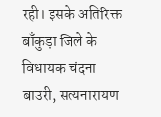रही। इसके अतिरिक्त बाँकुड़ा जिले के विधायक चंदना बाउरी, सत्यनारायण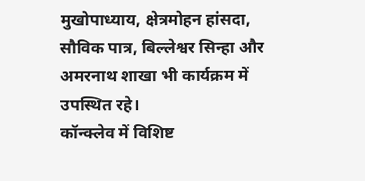मुखोपाध्याय, क्षेत्रमोहन हांसदा, सौविक पात्र, बिल्लेश्वर सिन्हा और अमरनाथ शाखा भी कार्यक्रम में उपस्थित रहे।
कॉन्क्लेव में विशिष्ट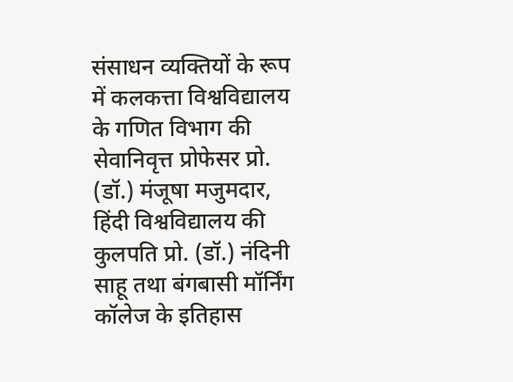संसाधन व्यक्तियों के रूप में कलकत्ता विश्वविद्यालय के गणित विभाग की सेवानिवृत्त प्रोफेसर प्रो. (डॉ.) मंजूषा मजुमदार, हिंदी विश्वविद्यालय की कुलपति प्रो. (डॉ.) नंदिनी साहू तथा बंगबासी मॉर्निंग कॉलेज के इतिहास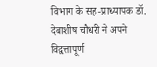विभाग के सह-प्राध्यापक डॉ. देबाशीष चौधरी ने अपने विद्वत्तापूर्ण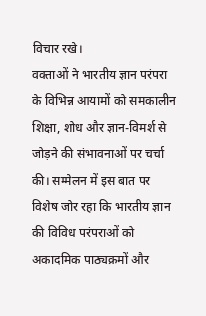विचार रखे।
वक्ताओं ने भारतीय ज्ञान परंपरा के विभिन्न आयामों को समकालीन शिक्षा, शोध और ज्ञान-विमर्श से जोड़ने की संभावनाओं पर चर्चा की। सम्मेलन में इस बात पर विशेष जोर रहा कि भारतीय ज्ञान की विविध परंपराओं को अकादमिक पाठ्यक्रमों और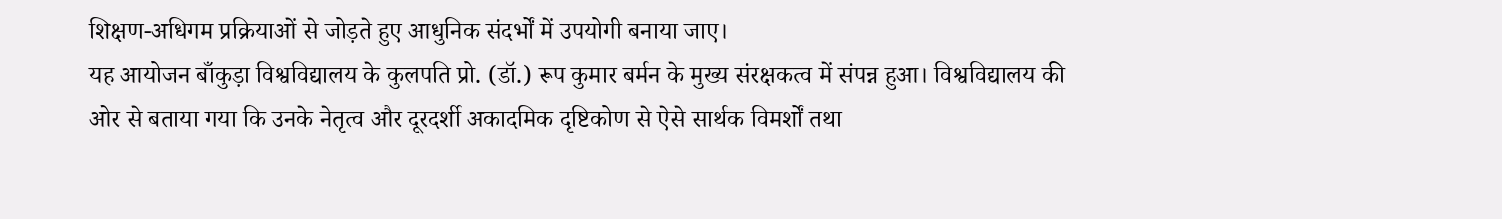शिक्षण-अधिगम प्रक्रियाओं से जोड़ते हुए आधुनिक संदर्भों में उपयोगी बनाया जाए।
यह आयोजन बाँकुड़ा विश्वविद्यालय के कुलपति प्रो. (डॉ.) रूप कुमार बर्मन के मुख्य संरक्षकत्व में संपन्न हुआ। विश्वविद्यालय की ओर से बताया गया कि उनके नेतृत्व और दूरदर्शी अकादमिक दृष्टिकोण से ऐसे सार्थक विमर्शों तथा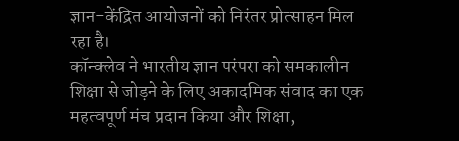ज्ञान-केंद्रित आयोजनों को निरंतर प्रोत्साहन मिल रहा है।
कॉन्क्लेव ने भारतीय ज्ञान परंपरा को समकालीन शिक्षा से जोड़ने के लिए अकादमिक संवाद का एक महत्वपूर्ण मंच प्रदान किया और शिक्षा,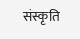संस्कृति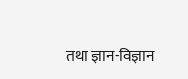तथा ज्ञान-विज्ञान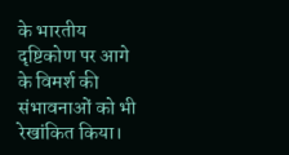के भारतीय दृष्टिकोण पर आगे के विमर्श की संभावनाओं को भी रेखांकित किया।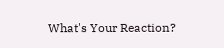What's Your Reaction?